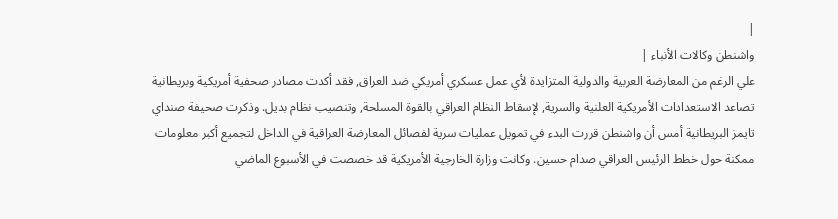|
واشنطن وكالات الأنباء |
علي الرغم من المعارضة العربية والدولية المتزايدة لأي عمل عسكري أمريكي ضد العراق, فقد أكدت مصادر صحفية أمريكية وبريطانية تصاعد الاستعدادات الأمريكية العلنية والسرية, لإسقاط النظام العراقي بالقوة المسلحة, وتنصيب نظام بديل. وذكرت صحيفة صنداي تايمز البريطانية أمس أن واشنطن قررت البدء في تمويل عمليات سرية لفصائل المعارضة العراقية في الداخل لتجميع أكبر معلومات ممكنة حول خطط الرئيس العراقي صدام حسين. وكانت وزارة الخارجية الأمريكية قد خصصت في الأسبوع الماضي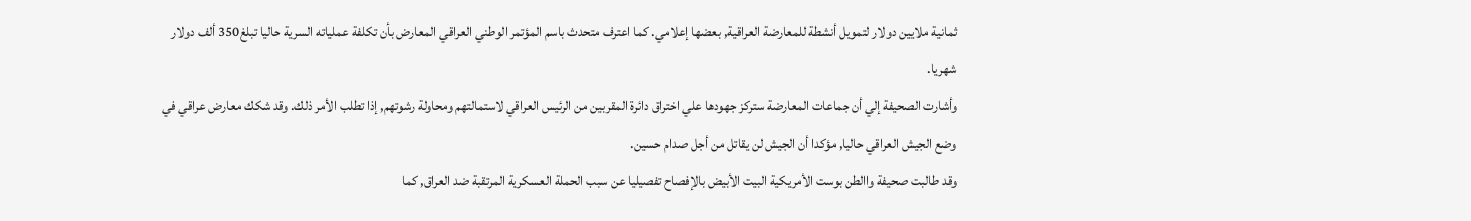ثمانية ملايين دولار لتمويل أنشطة للمعارضة العراقية, بعضها إعلامي. كما اعترف متحدث باسم المؤتمر الوطني العراقي المعارض بأن تكلفة عملياته السرية حاليا تبلغ350 ألف دولار شهريا.
وأشارت الصحيفة إلي أن جماعات المعارضة ستركز جهودها علي اختراق دائرة المقربين من الرئيس العراقي لاستمالتهم ومحاولة رشوتهم, إذا تطلب الأمر ذلك. وقد شكك معارض عراقي في وضع الجيش العراقي حاليا, مؤكدا أن الجيش لن يقاتل من أجل صدام حسين.
وقد طالبت صحيفة واالطن بوست الأمريكية البيت الأبيض بالإفصاح تفصيليا عن سبب الحملة العسكرية المرتقبة ضد العراق, كما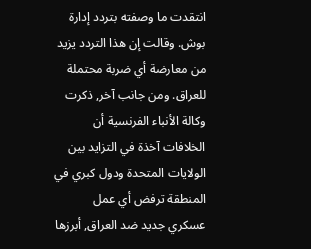انتقدت ما وصفته بتردد إدارة بوش. وقالت إن هذا التردد يزيد من معارضة أي ضربة محتملة للعراق. ومن جانب آخر, ذكرت وكالة الأنباء الفرنسية أن الخلافات آخذة في التزايد بين الولايات المتحدة ودول كبري في المنطقة ترفض أي عمل عسكري جديد ضد العراق, أبرزها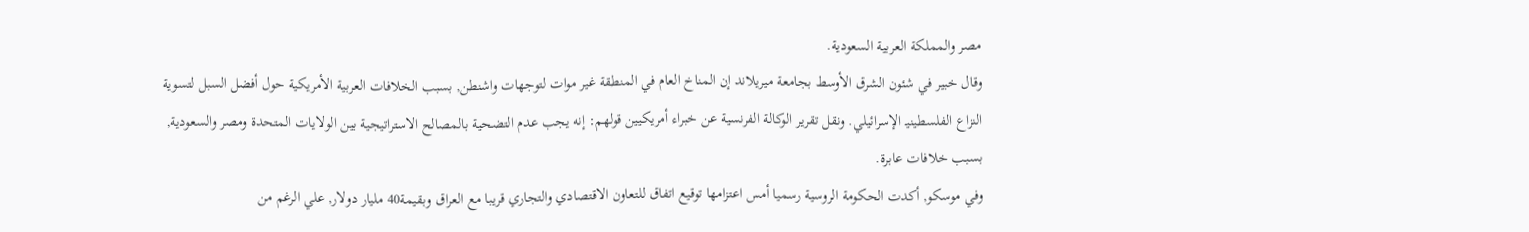مصر والمملكة العربية السعودية.
وقال خبير في شئون الشرق الأوسط بجامعة ميريلاند إن المناخ العام في المنطقة غير موات لتوجهات واشنطن, بسبب الخلافات العربية الأمريكية حول أفضل السبل لتسوية النزاع الفلسطينيـ الإسرائيلي. ونقل تقرير الوكالة الفرنسية عن خبراء أمريكيين قولهم: إنه يجب عدم التضحية بالمصالح الاستراتيجية بين الولايات المتحدة ومصر والسعودية, بسبب خلافات عابرة.
وفي موسكو, أكدت الحكومة الروسية رسميا أمس اعتزامها توقيع اتفاق للتعاون الاقتصادي والتجاري قريبا مع العراق وبقيمة40 مليار دولار, علي الرغم من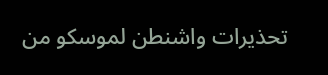تحذيرات واشنطن لموسكو من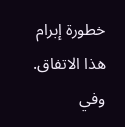خطورة إبرام هذا الاتفاق. وفي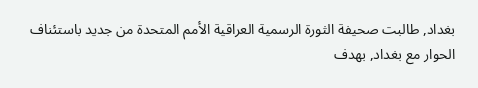بغداد, طالبت صحيفة الثورة الرسمية العراقية الأمم المتحدة من جديد باستئناف الحوار مع بغداد, بهدف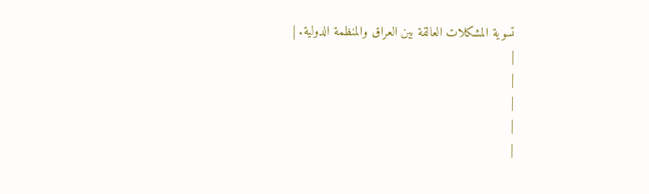تسوية المشكلات العالقة بين العراق والمنظمة الدولية. |
|
|
|
|
|